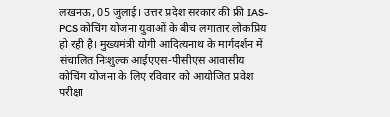लखनऊ, 05 जुलाई। उत्तर प्रदेश सरकार की फ्री IAS-PCS कोचिंग योजना युवाओं के बीच लगातार लोकप्रिय हो रही है। मुख्यमंत्री योगी आदित्यनाथ के मार्गदर्शन में संचालित निःशुल्क आईएएस-पीसीएस आवासीय कोचिंग योजना के लिए रविवार को आयोजित प्रवेश परीक्षा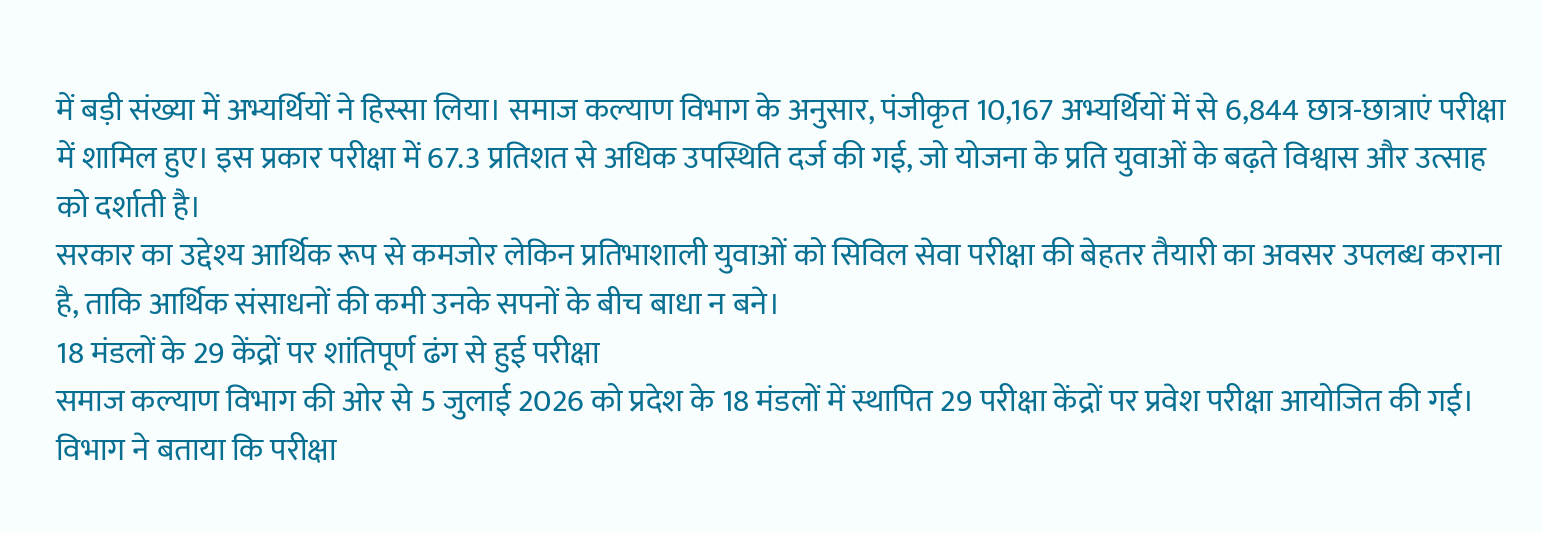में बड़ी संख्या में अभ्यर्थियों ने हिस्सा लिया। समाज कल्याण विभाग के अनुसार, पंजीकृत 10,167 अभ्यर्थियों में से 6,844 छात्र-छात्राएं परीक्षा में शामिल हुए। इस प्रकार परीक्षा में 67.3 प्रतिशत से अधिक उपस्थिति दर्ज की गई, जो योजना के प्रति युवाओं के बढ़ते विश्वास और उत्साह को दर्शाती है।
सरकार का उद्देश्य आर्थिक रूप से कमजोर लेकिन प्रतिभाशाली युवाओं को सिविल सेवा परीक्षा की बेहतर तैयारी का अवसर उपलब्ध कराना है, ताकि आर्थिक संसाधनों की कमी उनके सपनों के बीच बाधा न बने।
18 मंडलों के 29 केंद्रों पर शांतिपूर्ण ढंग से हुई परीक्षा
समाज कल्याण विभाग की ओर से 5 जुलाई 2026 को प्रदेश के 18 मंडलों में स्थापित 29 परीक्षा केंद्रों पर प्रवेश परीक्षा आयोजित की गई। विभाग ने बताया कि परीक्षा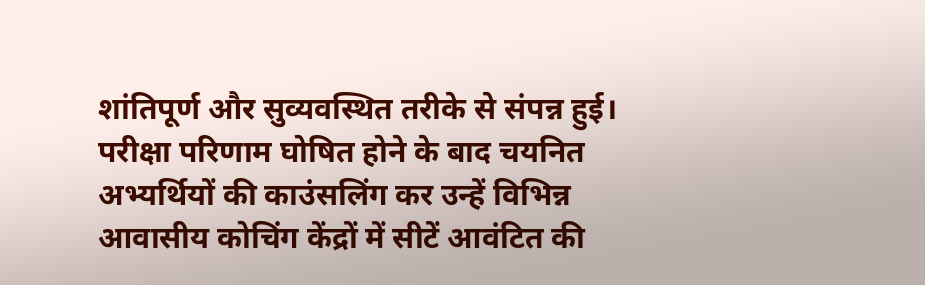शांतिपूर्ण और सुव्यवस्थित तरीके से संपन्न हुई।
परीक्षा परिणाम घोषित होने के बाद चयनित अभ्यर्थियों की काउंसलिंग कर उन्हें विभिन्न आवासीय कोचिंग केंद्रों में सीटें आवंटित की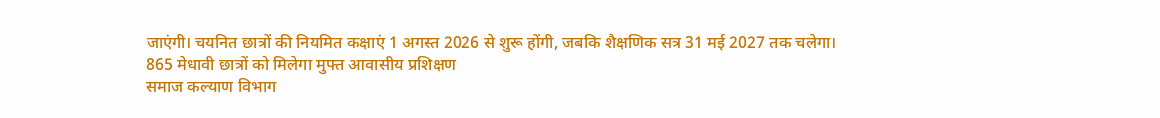जाएंगी। चयनित छात्रों की नियमित कक्षाएं 1 अगस्त 2026 से शुरू होंगी, जबकि शैक्षणिक सत्र 31 मई 2027 तक चलेगा।
865 मेधावी छात्रों को मिलेगा मुफ्त आवासीय प्रशिक्षण
समाज कल्याण विभाग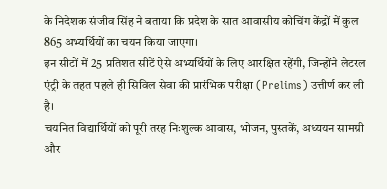के निदेशक संजीव सिंह ने बताया कि प्रदेश के सात आवासीय कोचिंग केंद्रों में कुल 865 अभ्यर्थियों का चयन किया जाएगा।
इन सीटों में 25 प्रतिशत सीटें ऐसे अभ्यर्थियों के लिए आरक्षित रहेंगी, जिन्होंने लेटरल एंट्री के तहत पहले ही सिविल सेवा की प्रारंभिक परीक्षा (Prelims) उत्तीर्ण कर ली है।
चयनित विद्यार्थियों को पूरी तरह निःशुल्क आवास, भोजन, पुस्तकें, अध्ययन सामग्री और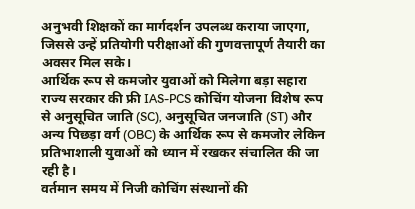अनुभवी शिक्षकों का मार्गदर्शन उपलब्ध कराया जाएगा, जिससे उन्हें प्रतियोगी परीक्षाओं की गुणवत्तापूर्ण तैयारी का अवसर मिल सके।
आर्थिक रूप से कमजोर युवाओं को मिलेगा बड़ा सहारा
राज्य सरकार की फ्री IAS-PCS कोचिंग योजना विशेष रूप से अनुसूचित जाति (SC), अनुसूचित जनजाति (ST) और अन्य पिछड़ा वर्ग (OBC) के आर्थिक रूप से कमजोर लेकिन प्रतिभाशाली युवाओं को ध्यान में रखकर संचालित की जा रही है।
वर्तमान समय में निजी कोचिंग संस्थानों की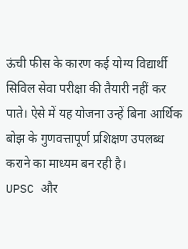ऊंची फीस के कारण कई योग्य विद्यार्थी सिविल सेवा परीक्षा की तैयारी नहीं कर पाते। ऐसे में यह योजना उन्हें बिना आर्थिक बोझ के गुणवत्तापूर्ण प्रशिक्षण उपलब्ध कराने का माध्यम बन रही है।
UPSC और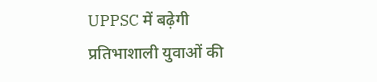UPPSC में बढ़ेगी प्रतिभाशाली युवाओं की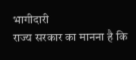भागीदारी
राज्य सरकार का मानना है कि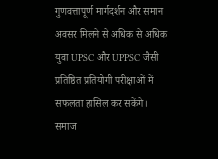गुणवत्तापूर्ण मार्गदर्शन और समान अवसर मिलने से अधिक से अधिक युवा UPSC और UPPSC जैसी प्रतिष्ठित प्रतियोगी परीक्षाओं में सफलता हासिल कर सकेंगे।
समाज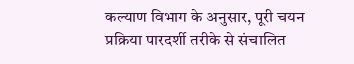कल्याण विभाग के अनुसार, पूरी चयन प्रक्रिया पारदर्शी तरीके से संचालित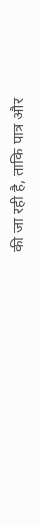की जा रही है, ताकि पात्र और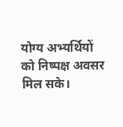योग्य अभ्यर्थियों को निष्पक्ष अवसर मिल सके।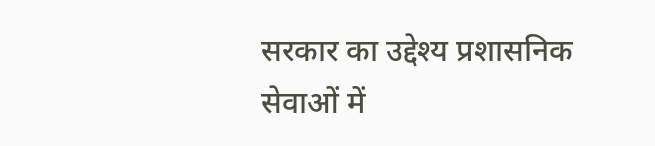सरकार का उद्देश्य प्रशासनिक सेवाओं में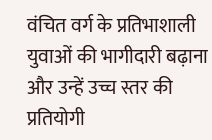वंचित वर्ग के प्रतिभाशाली युवाओं की भागीदारी बढ़ाना और उन्हें उच्च स्तर की प्रतियोगी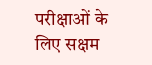परीक्षाओं के लिए सक्षम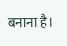बनाना है।